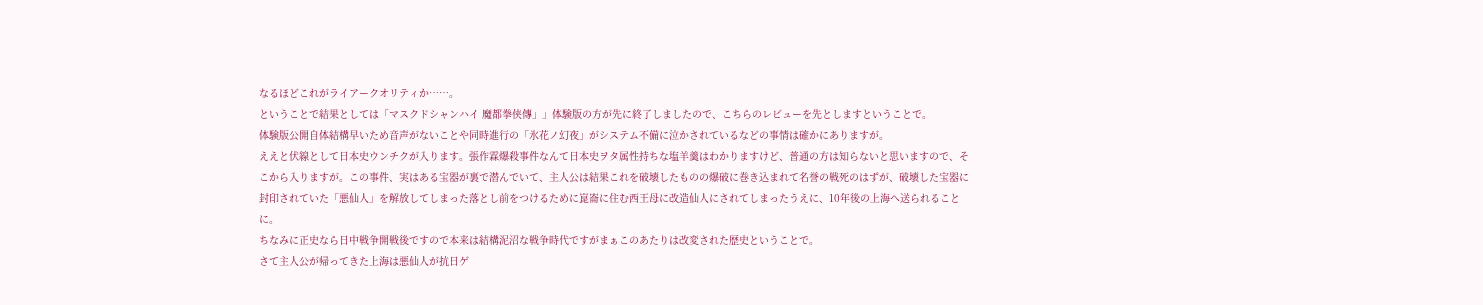なるほどこれがライアークオリティか……。
ということで結果としては「マスクドシャンハイ 魔都拳侠傳」」体験版の方が先に終了しましたので、こちらのレビューを先としますということで。
体験版公開自体結構早いため音声がないことや同時進行の「氷花ノ幻夜」がシステム不備に泣かされているなどの事情は確かにありますが。
ええと伏線として日本史ウンチクが入ります。張作霖爆殺事件なんて日本史ヲタ属性持ちな塩羊羹はわかりますけど、普通の方は知らないと思いますので、そこから入りますが。この事件、実はある宝器が裏で潜んでいて、主人公は結果これを破壊したものの爆破に巻き込まれて名誉の戦死のはずが、破壊した宝器に封印されていた「悪仙人」を解放してしまった落とし前をつけるために崑崙に住む西王母に改造仙人にされてしまったうえに、10年後の上海へ送られることに。
ちなみに正史なら日中戦争開戦後ですので本来は結構泥沼な戦争時代ですがまぁこのあたりは改変された歴史ということで。
さて主人公が帰ってきた上海は悪仙人が抗日ゲ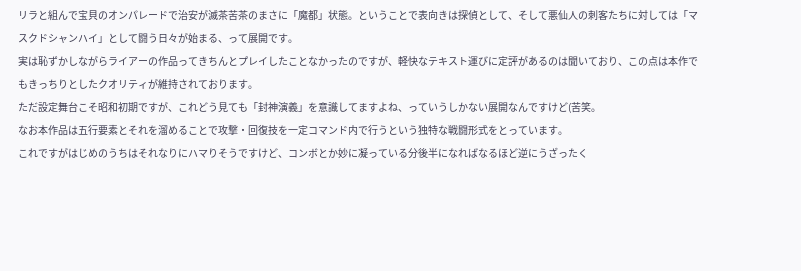リラと組んで宝貝のオンパレードで治安が滅茶苦茶のまさに「魔都」状態。ということで表向きは探偵として、そして悪仙人の刺客たちに対しては「マスクドシャンハイ」として闘う日々が始まる、って展開です。
実は恥ずかしながらライアーの作品ってきちんとプレイしたことなかったのですが、軽快なテキスト運びに定評があるのは聞いており、この点は本作でもきっちりとしたクオリティが維持されております。
ただ設定舞台こそ昭和初期ですが、これどう見ても「封神演義」を意識してますよね、っていうしかない展開なんですけど(苦笑。
なお本作品は五行要素とそれを溜めることで攻撃・回復技を一定コマンド内で行うという独特な戦闘形式をとっています。
これですがはじめのうちはそれなりにハマりそうですけど、コンボとか妙に凝っている分後半になればなるほど逆にうざったく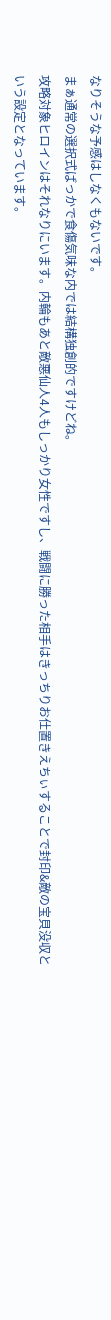なりそうな予感はしなくもないです。
まぁ通常の選択式ばっかで食傷気味な内では結構独創的ですけどね。
攻略対象ヒロインはそれなりにいます。内輪もあと敵悪仙人4人もしっかり女性ですし、戦闘に勝った相手はきっちりお仕置きえちぃすることで封印&敵の宝貝没収という設定となっています。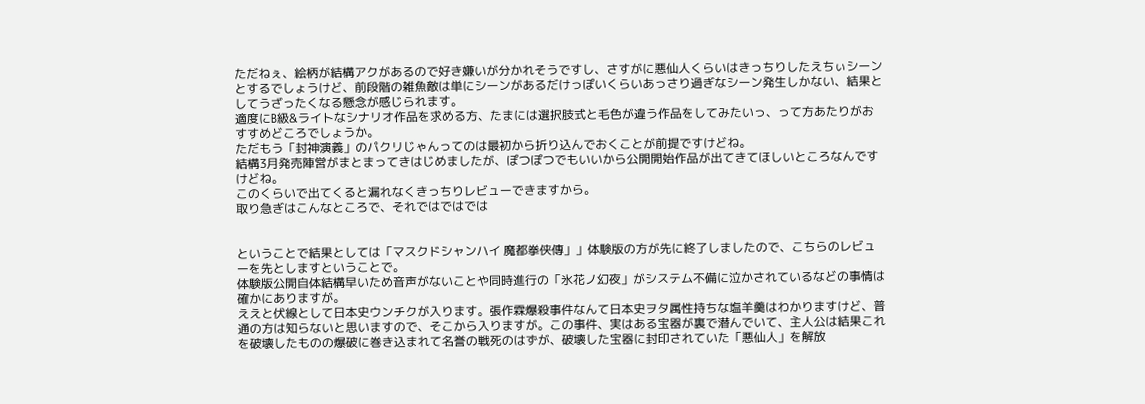ただねぇ、絵柄が結構アクがあるので好き嫌いが分かれそうですし、さすがに悪仙人くらいはきっちりしたえちぃシーンとするでしょうけど、前段階の雑魚敵は単にシーンがあるだけっぽいくらいあっさり過ぎなシーン発生しかない、結果としてうざったくなる懸念が感じられます。
適度にB級&ライトなシナリオ作品を求める方、たまには選択肢式と毛色が違う作品をしてみたいっ、って方あたりがおすすめどころでしょうか。
ただもう「封神演義」のパクリじゃんってのは最初から折り込んでおくことが前提ですけどね。
結構3月発売陣営がまとまってきはじめましたが、ぽつぽつでもいいから公開開始作品が出てきてほしいところなんですけどね。
このくらいで出てくると漏れなくきっちりレビューできますから。
取り急ぎはこんなところで、それではではでは


ということで結果としては「マスクドシャンハイ 魔都拳侠傳」」体験版の方が先に終了しましたので、こちらのレビューを先としますということで。
体験版公開自体結構早いため音声がないことや同時進行の「氷花ノ幻夜」がシステム不備に泣かされているなどの事情は確かにありますが。
ええと伏線として日本史ウンチクが入ります。張作霖爆殺事件なんて日本史ヲタ属性持ちな塩羊羹はわかりますけど、普通の方は知らないと思いますので、そこから入りますが。この事件、実はある宝器が裏で潜んでいて、主人公は結果これを破壊したものの爆破に巻き込まれて名誉の戦死のはずが、破壊した宝器に封印されていた「悪仙人」を解放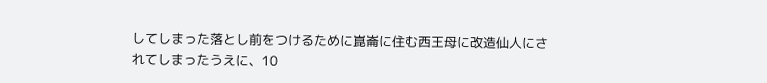してしまった落とし前をつけるために崑崙に住む西王母に改造仙人にされてしまったうえに、10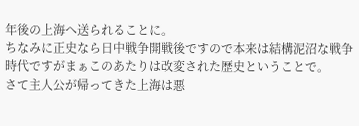年後の上海へ送られることに。
ちなみに正史なら日中戦争開戦後ですので本来は結構泥沼な戦争時代ですがまぁこのあたりは改変された歴史ということで。
さて主人公が帰ってきた上海は悪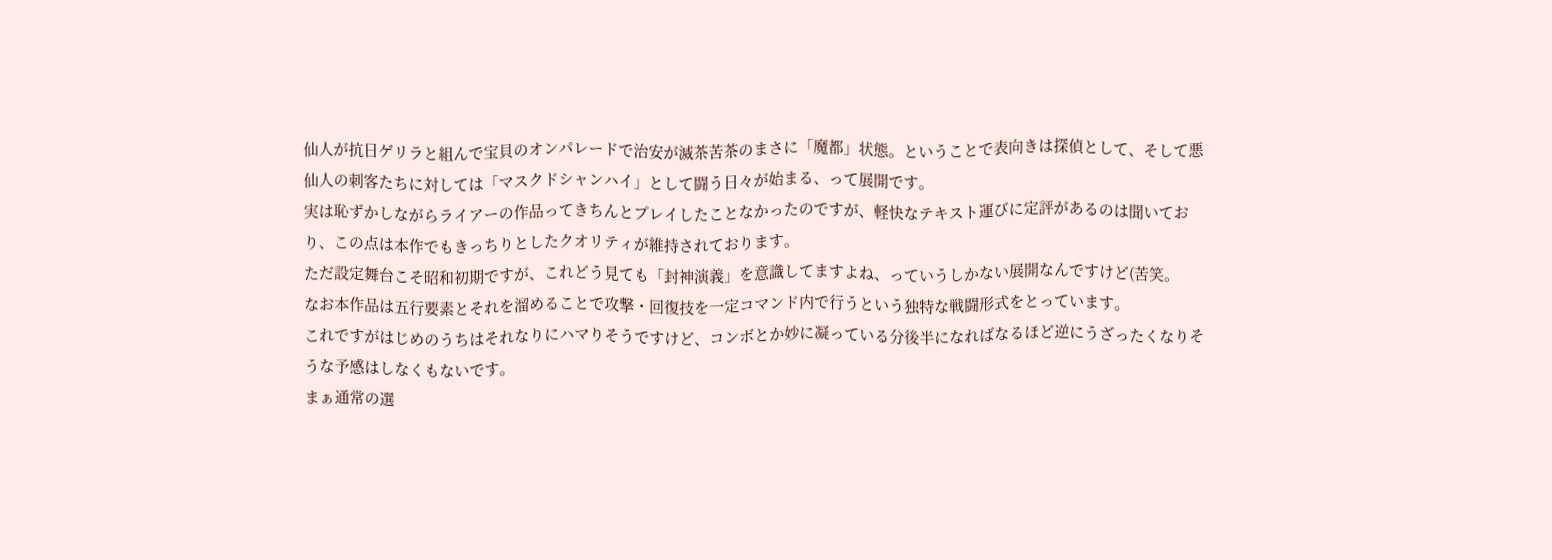仙人が抗日ゲリラと組んで宝貝のオンパレードで治安が滅茶苦茶のまさに「魔都」状態。ということで表向きは探偵として、そして悪仙人の刺客たちに対しては「マスクドシャンハイ」として闘う日々が始まる、って展開です。
実は恥ずかしながらライアーの作品ってきちんとプレイしたことなかったのですが、軽快なテキスト運びに定評があるのは聞いており、この点は本作でもきっちりとしたクオリティが維持されております。
ただ設定舞台こそ昭和初期ですが、これどう見ても「封神演義」を意識してますよね、っていうしかない展開なんですけど(苦笑。
なお本作品は五行要素とそれを溜めることで攻撃・回復技を一定コマンド内で行うという独特な戦闘形式をとっています。
これですがはじめのうちはそれなりにハマりそうですけど、コンボとか妙に凝っている分後半になればなるほど逆にうざったくなりそうな予感はしなくもないです。
まぁ通常の選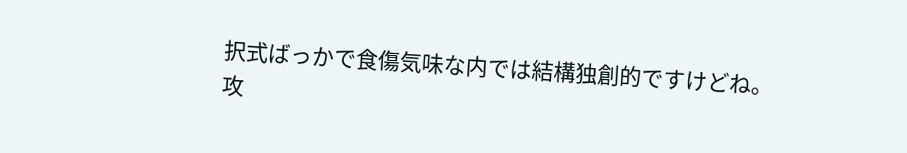択式ばっかで食傷気味な内では結構独創的ですけどね。
攻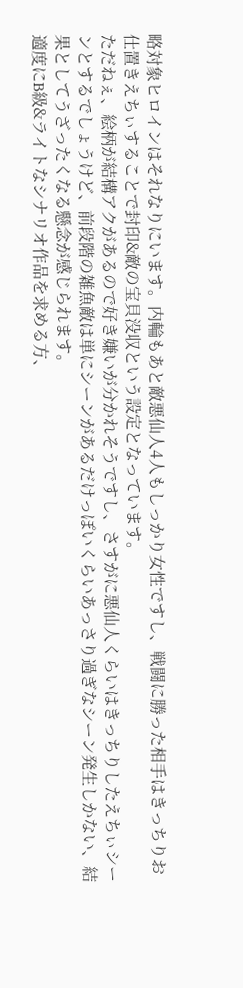略対象ヒロインはそれなりにいます。内輪もあと敵悪仙人4人もしっかり女性ですし、戦闘に勝った相手はきっちりお仕置きえちぃすることで封印&敵の宝貝没収という設定となっています。
ただねぇ、絵柄が結構アクがあるので好き嫌いが分かれそうですし、さすがに悪仙人くらいはきっちりしたえちぃシーンとするでしょうけど、前段階の雑魚敵は単にシーンがあるだけっぽいくらいあっさり過ぎなシーン発生しかない、結果としてうざったくなる懸念が感じられます。
適度にB級&ライトなシナリオ作品を求める方、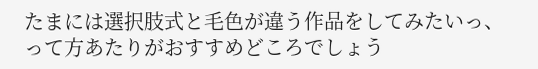たまには選択肢式と毛色が違う作品をしてみたいっ、って方あたりがおすすめどころでしょう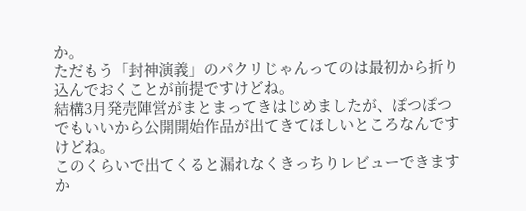か。
ただもう「封神演義」のパクリじゃんってのは最初から折り込んでおくことが前提ですけどね。
結構3月発売陣営がまとまってきはじめましたが、ぽつぽつでもいいから公開開始作品が出てきてほしいところなんですけどね。
このくらいで出てくると漏れなくきっちりレビューできますか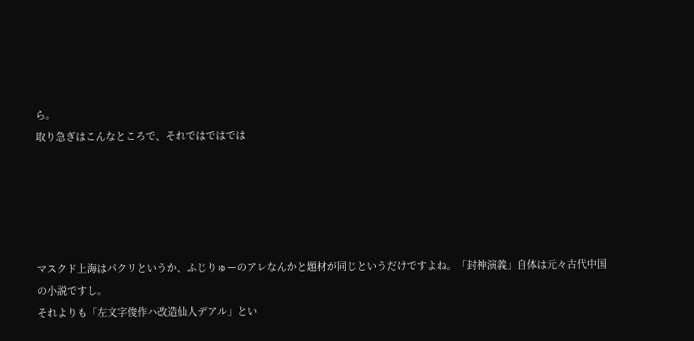ら。
取り急ぎはこんなところで、それではではでは





マスクド上海はパクリというか、ふじりゅーのアレなんかと題材が同じというだけですよね。「封神演義」自体は元々古代中国の小説ですし。
それよりも「左文字俊作ハ改造仙人デアル」とい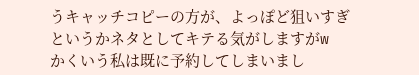うキャッチコピーの方が、よっぽど狙いすぎというかネタとしてキテる気がしますがw
かくいう私は既に予約してしまいまし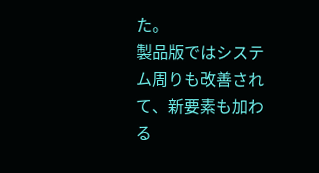た。
製品版ではシステム周りも改善されて、新要素も加わる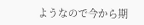ようなので今から期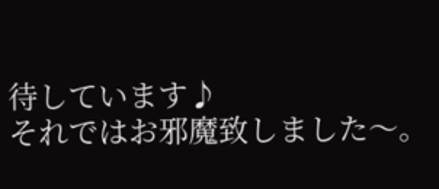待しています♪
それではお邪魔致しました〜。